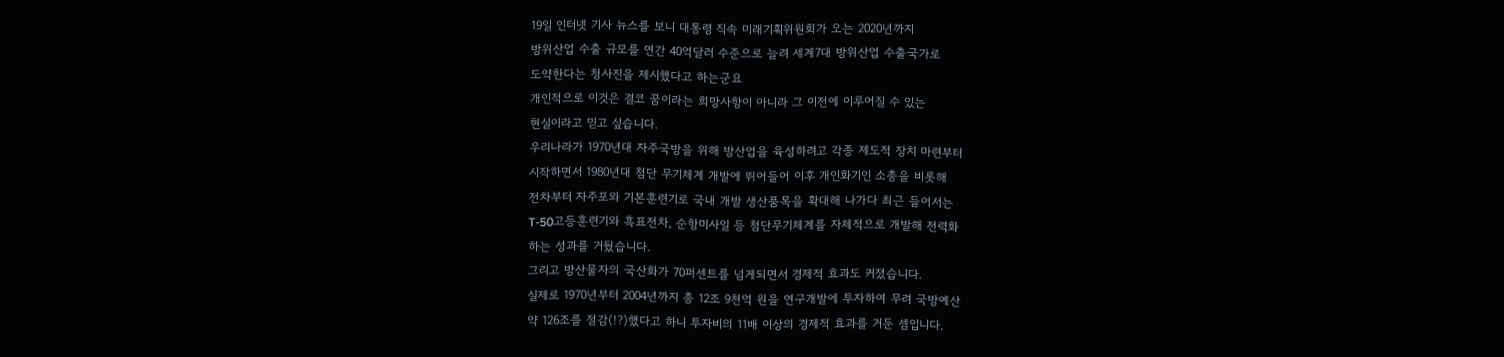19일 인터넷 기사 뉴스를 보니 대통령 직속 미래기획위원회가 오는 2020년까지
방위산업 수출 규모를 연간 40억달러 수준으로 늘려 세계7대 방위산업 수출국가로
도약한다는 청사진을 제시했다고 하는군요
개인적으로 이것은 결코 꿈이라는 희망사항이 아니라 그 이전에 이루어질 수 있는
현실이라고 믿고 싶습니다.
우리나라가 1970년대 자주국방을 위해 방산업을 육성하려고 각종 제도적 장치 마련부터
시작하면서 1980년대 첨단 무기체계 개발에 뛰어들어 이후 개인화기인 소총을 비롯해
전차부터 자주포와 기본훈련기로 국내 개발 생산품목을 확대해 나가다 최근 들어서는
T-50고등훈련기와 흑표전차, 순항미사일 등 첨단무기체계를 자체적으로 개발해 전력화
하는 성과를 거뒀습니다.
그리고 방산물자의 국산화가 70퍼센트를 넘게되면서 경제적 효과도 커졌습니다.
실제로 1970년부터 2004년까지 총 12조 9천억 원을 연구개발에 투자하여 무려 국방예산
약 126조를 절감(!?)했다고 하니 투자비의 11배 이상의 경제적 효과를 거둔 셈입니다.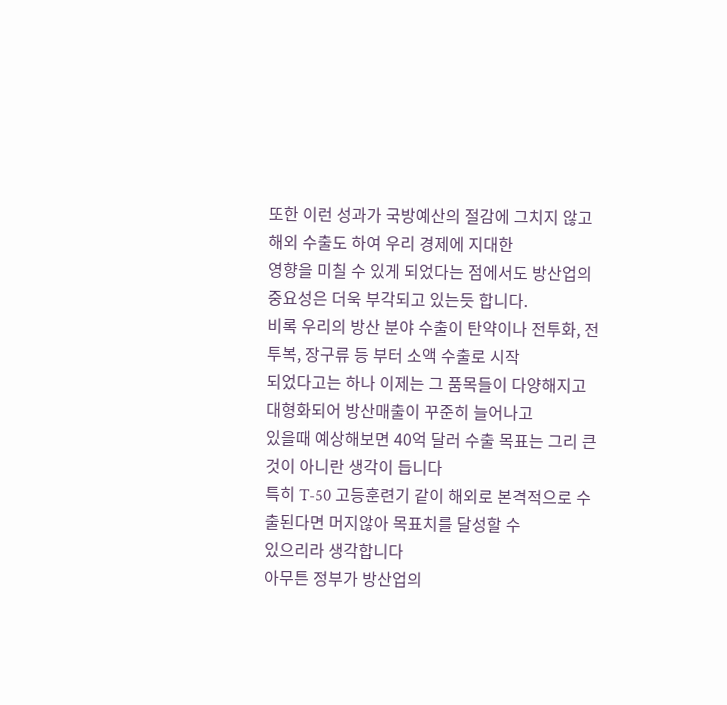또한 이런 성과가 국방예산의 절감에 그치지 않고 해외 수출도 하여 우리 경제에 지대한
영향을 미칠 수 있게 되었다는 점에서도 방산업의 중요성은 더욱 부각되고 있는듯 합니다.
비록 우리의 방산 분야 수출이 탄약이나 전투화, 전투복, 장구류 등 부터 소액 수출로 시작
되었다고는 하나 이제는 그 품목들이 다양해지고 대형화되어 방산매출이 꾸준히 늘어나고
있을때 예상해보면 40억 달러 수출 목표는 그리 큰 것이 아니란 생각이 듭니다
특히 T-50 고등훈련기 같이 해외로 본격적으로 수출된다면 머지않아 목표치를 달성할 수
있으리라 생각합니다
아무튼 정부가 방산업의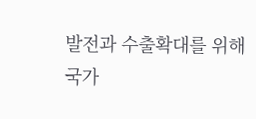발전과 수출확대를 위해 국가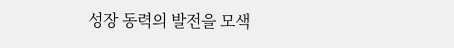성장 동력의 발전을 모색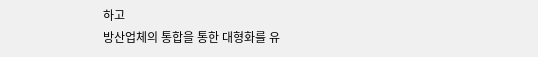하고
방산업체의 통합을 통한 대형화를 유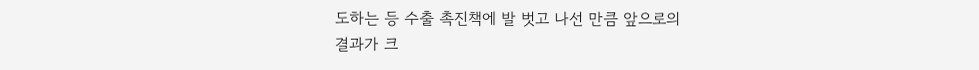도하는 등 수출 촉진책에 발 벗고 나선 만큼 앞으로의
결과가 크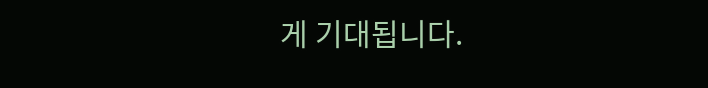게 기대됩니다.